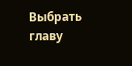Выбрать главу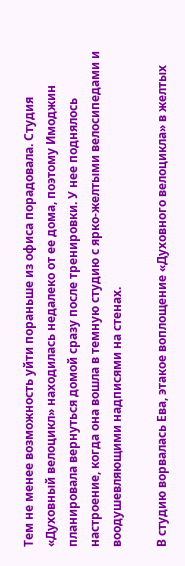Тем не менее возможность уйти пораньше из офиса порадовала. Студия «Духовный велоцикл» находилась недалеко от ее дома, поэтому Имоджин планировала вернуться домой сразу после тренировки. У нее поднялось настроение, когда она вошла в темную студию с ярко-желтыми велосипедами и воодушевляющими надписями на стенах.

В студию ворвалась Ева, этакое воплощение «Духовного велоцикла» в желтых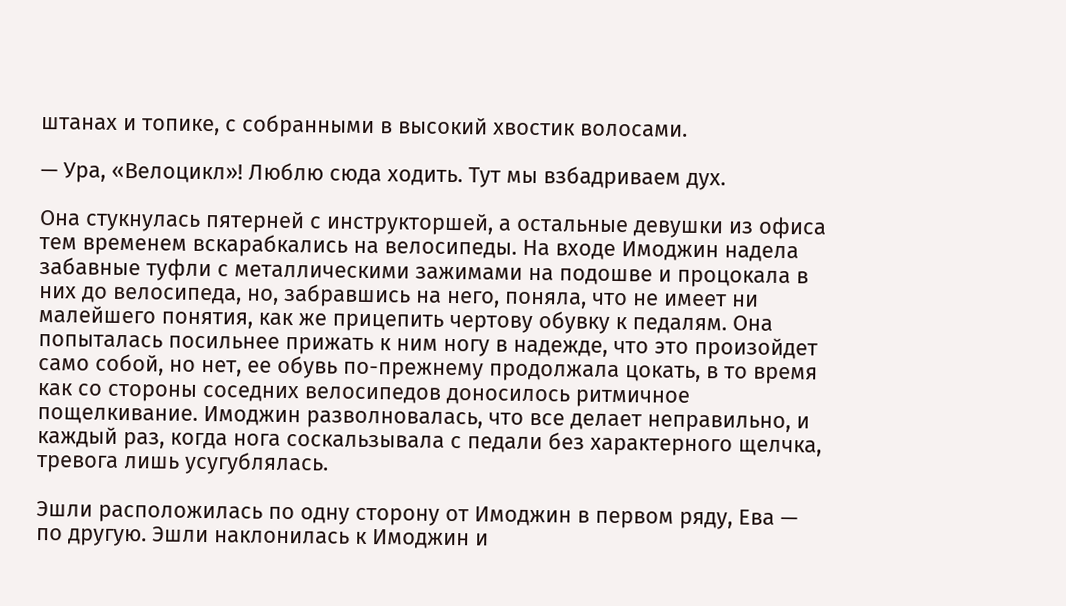штанах и топике, с собранными в высокий хвостик волосами.

— Ура, «Велоцикл»! Люблю сюда ходить. Тут мы взбадриваем дух.

Она стукнулась пятерней с инструкторшей, а остальные девушки из офиса тем временем вскарабкались на велосипеды. На входе Имоджин надела забавные туфли с металлическими зажимами на подошве и процокала в них до велосипеда, но, забравшись на него, поняла, что не имеет ни малейшего понятия, как же прицепить чертову обувку к педалям. Она попыталась посильнее прижать к ним ногу в надежде, что это произойдет само собой, но нет, ее обувь по-прежнему продолжала цокать, в то время как со стороны соседних велосипедов доносилось ритмичное пощелкивание. Имоджин разволновалась, что все делает неправильно, и каждый раз, когда нога соскальзывала с педали без характерного щелчка, тревога лишь усугублялась.

Эшли расположилась по одну сторону от Имоджин в первом ряду, Ева — по другую. Эшли наклонилась к Имоджин и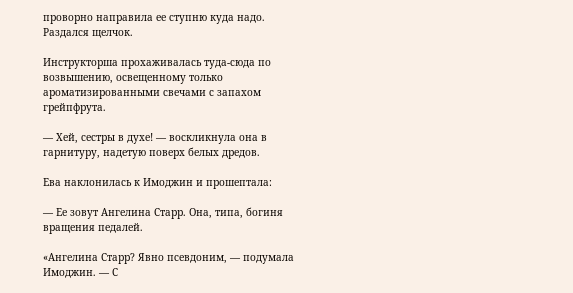проворно направила ее ступню куда надо. Раздался щелчок.

Инструкторша прохаживалась туда-сюда по возвышению, освещенному только ароматизированными свечами с запахом грейпфрута.

— Хей, сестры в духе! — воскликнула она в гарнитуру, надетую поверх белых дредов.

Ева наклонилась к Имоджин и прошептала:

— Ее зовут Ангелина Старр. Она, типа, богиня вращения педалей.

«Ангелина Старр? Явно псевдоним, — подумала Имоджин. — С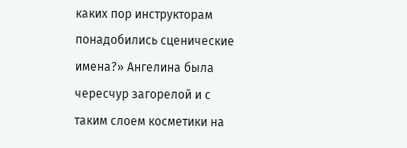каких пор инструкторам понадобились сценические имена?» Ангелина была чересчур загорелой и с таким слоем косметики на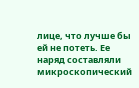лице, что лучше бы ей не потеть. Ее наряд составляли микроскопический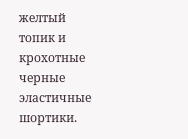желтый топик и крохотные черные эластичные шортики.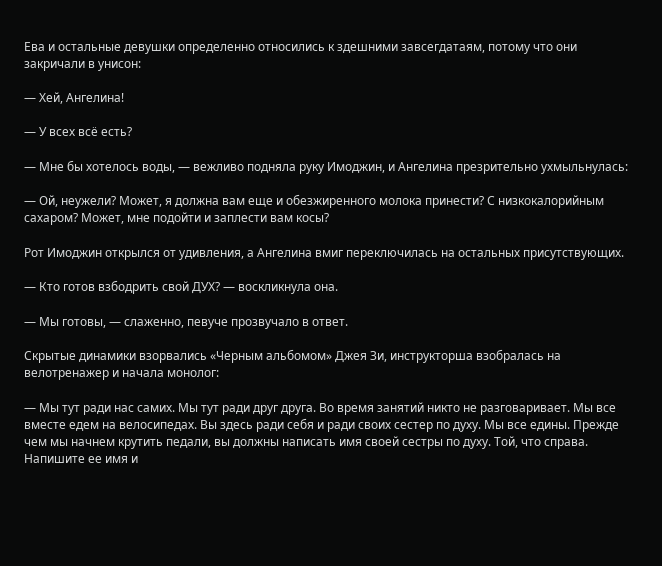Ева и остальные девушки определенно относились к здешними завсегдатаям, потому что они закричали в унисон:

— Хей, Ангелина!

— У всех всё есть?

— Мне бы хотелось воды, — вежливо подняла руку Имоджин, и Ангелина презрительно ухмыльнулась:

— Ой, неужели? Может, я должна вам еще и обезжиренного молока принести? С низкокалорийным сахаром? Может, мне подойти и заплести вам косы?

Рот Имоджин открылся от удивления, а Ангелина вмиг переключилась на остальных присутствующих.

— Кто готов взбодрить свой ДУХ? — воскликнула она.

— Мы готовы, — слаженно, певуче прозвучало в ответ.

Скрытые динамики взорвались «Черным альбомом» Джея Зи, инструкторша взобралась на велотренажер и начала монолог:

— Мы тут ради нас самих. Мы тут ради друг друга. Во время занятий никто не разговаривает. Мы все вместе едем на велосипедах. Вы здесь ради себя и ради своих сестер по духу. Мы все едины. Прежде чем мы начнем крутить педали, вы должны написать имя своей сестры по духу. Той, что справа. Напишите ее имя и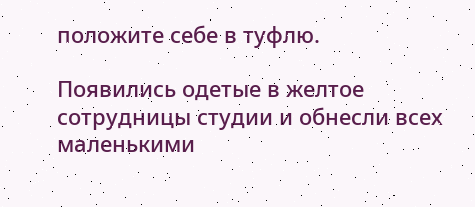положите себе в туфлю.

Появились одетые в желтое сотрудницы студии и обнесли всех маленькими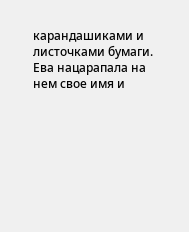карандашиками и листочками бумаги. Ева нацарапала на нем свое имя и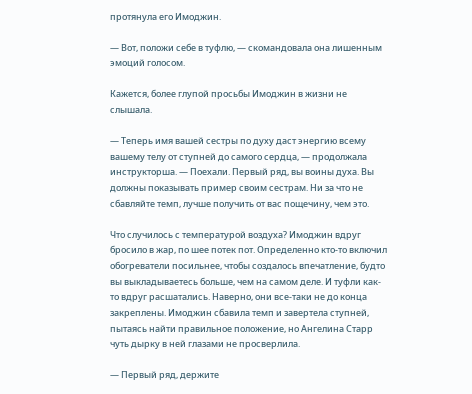протянула его Имоджин.

— Вот, положи себе в туфлю, — скомандовала она лишенным эмоций голосом.

Кажется, более глупой просьбы Имоджин в жизни не слышала.

— Теперь имя вашей сестры по духу даст энергию всему вашему телу от ступней до самого сердца, — продолжала инструкторша. — Поехали. Первый ряд, вы воины духа. Вы должны показывать пример своим сестрам. Ни за что не сбавляйте темп, лучше получить от вас пощечину, чем это.

Что случилось с температурой воздуха? Имоджин вдруг бросило в жар, по шее потек пот. Определенно кто-то включил обогреватели посильнее, чтобы создалось впечатление, будто вы выкладываетесь больше, чем на самом деле. И туфли как-то вдруг расшатались. Наверно, они все-таки не до конца закреплены. Имоджин сбавила темп и завертела ступней, пытаясь найти правильное положение, но Ангелина Старр чуть дырку в ней глазами не просверлила.

— Первый ряд, держите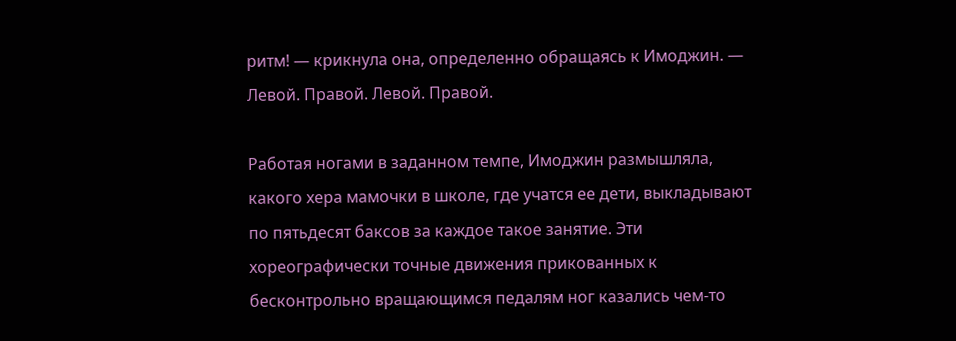ритм! — крикнула она, определенно обращаясь к Имоджин. — Левой. Правой. Левой. Правой.

Работая ногами в заданном темпе, Имоджин размышляла, какого хера мамочки в школе, где учатся ее дети, выкладывают по пятьдесят баксов за каждое такое занятие. Эти хореографически точные движения прикованных к бесконтрольно вращающимся педалям ног казались чем-то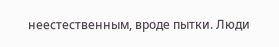неестественным, вроде пытки. Люди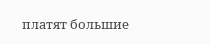платят большие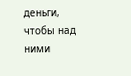деньги, чтобы над ними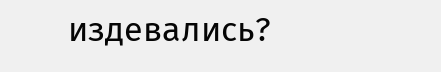издевались?